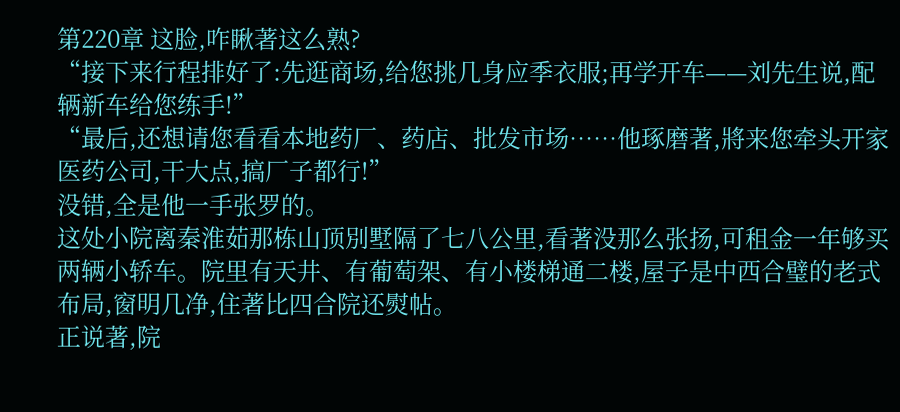第220章 这脸,咋瞅著这么熟?
“接下来行程排好了:先逛商场,给您挑几身应季衣服;再学开车——刘先生说,配辆新车给您练手!”
“最后,还想请您看看本地药厂、药店、批发市场……他琢磨著,將来您牵头开家医药公司,干大点,搞厂子都行!”
没错,全是他一手张罗的。
这处小院离秦淮茹那栋山顶別墅隔了七八公里,看著没那么张扬,可租金一年够买两辆小轿车。院里有天井、有葡萄架、有小楼梯通二楼,屋子是中西合璧的老式布局,窗明几净,住著比四合院还熨帖。
正说著,院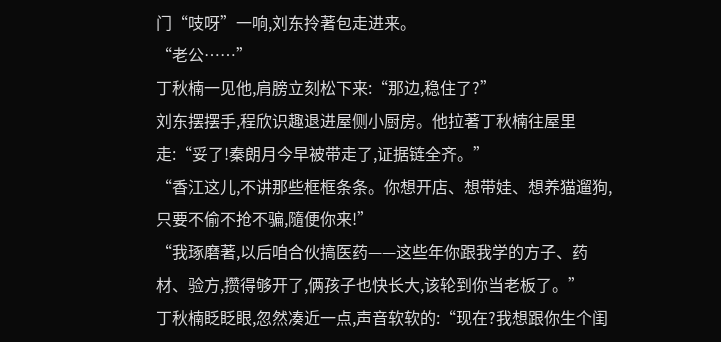门“吱呀”一响,刘东拎著包走进来。
“老公……”
丁秋楠一见他,肩膀立刻松下来:“那边,稳住了?”
刘东摆摆手,程欣识趣退进屋侧小厨房。他拉著丁秋楠往屋里走:“妥了!秦朗月今早被带走了,证据链全齐。”
“香江这儿,不讲那些框框条条。你想开店、想带娃、想养猫遛狗,只要不偷不抢不骗,隨便你来!”
“我琢磨著,以后咱合伙搞医药——这些年你跟我学的方子、药材、验方,攒得够开了,俩孩子也快长大,该轮到你当老板了。”
丁秋楠眨眨眼,忽然凑近一点,声音软软的:“现在?我想跟你生个闺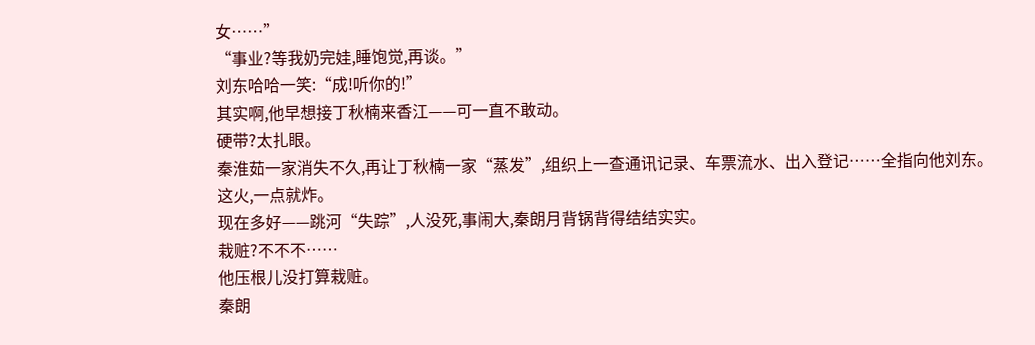女……”
“事业?等我奶完娃,睡饱觉,再谈。”
刘东哈哈一笑:“成!听你的!”
其实啊,他早想接丁秋楠来香江——可一直不敢动。
硬带?太扎眼。
秦淮茹一家消失不久,再让丁秋楠一家“蒸发”,组织上一查通讯记录、车票流水、出入登记……全指向他刘东。
这火,一点就炸。
现在多好——跳河“失踪”,人没死,事闹大,秦朗月背锅背得结结实实。
栽赃?不不不……
他压根儿没打算栽赃。
秦朗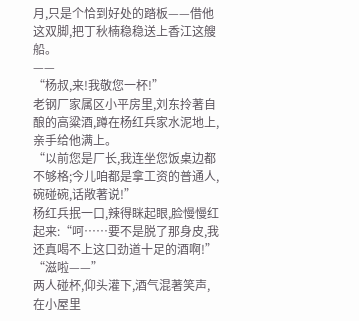月,只是个恰到好处的踏板——借他这双脚,把丁秋楠稳稳送上香江这艘船。
——
“杨叔,来!我敬您一杯!”
老钢厂家属区小平房里,刘东拎著自酿的高粱酒,蹲在杨红兵家水泥地上,亲手给他满上。
“以前您是厂长,我连坐您饭桌边都不够格;今儿咱都是拿工资的普通人,碗碰碗,话敞著说!”
杨红兵抿一口,辣得眯起眼,脸慢慢红起来:“呵……要不是脱了那身皮,我还真喝不上这口劲道十足的酒啊!”
“滋啦——”
两人碰杯,仰头灌下,酒气混著笑声,在小屋里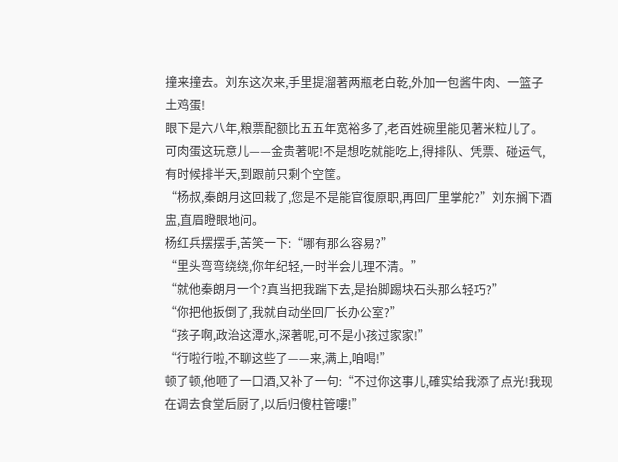撞来撞去。刘东这次来,手里提溜著两瓶老白乾,外加一包酱牛肉、一篮子土鸡蛋!
眼下是六八年,粮票配额比五五年宽裕多了,老百姓碗里能见著米粒儿了。可肉蛋这玩意儿——金贵著呢!不是想吃就能吃上,得排队、凭票、碰运气,有时候排半天,到跟前只剩个空筐。
“杨叔,秦朗月这回栽了,您是不是能官復原职,再回厂里掌舵?”刘东搁下酒盅,直眉瞪眼地问。
杨红兵摆摆手,苦笑一下:“哪有那么容易?”
“里头弯弯绕绕,你年纪轻,一时半会儿理不清。”
“就他秦朗月一个?真当把我踹下去,是抬脚踢块石头那么轻巧?”
“你把他扳倒了,我就自动坐回厂长办公室?”
“孩子啊,政治这潭水,深著呢,可不是小孩过家家!”
“行啦行啦,不聊这些了——来,满上,咱喝!”
顿了顿,他咂了一口酒,又补了一句:“不过你这事儿,確实给我添了点光!我现在调去食堂后厨了,以后归傻柱管嘍!”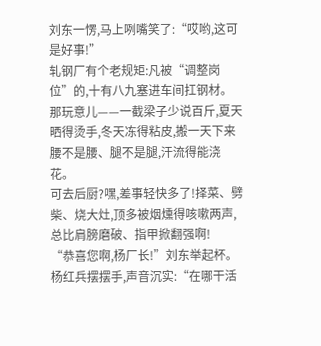刘东一愣,马上咧嘴笑了:“哎哟,这可是好事!”
轧钢厂有个老规矩:凡被“调整岗位”的,十有八九塞进车间扛钢材。那玩意儿——一截梁子少说百斤,夏天晒得烫手,冬天冻得粘皮,搬一天下来腰不是腰、腿不是腿,汗流得能浇花。
可去后厨?嘿,差事轻快多了!择菜、劈柴、烧大灶,顶多被烟燻得咳嗽两声,总比肩膀磨破、指甲掀翻强啊!
“恭喜您啊,杨厂长!”刘东举起杯。
杨红兵摆摆手,声音沉实:“在哪干活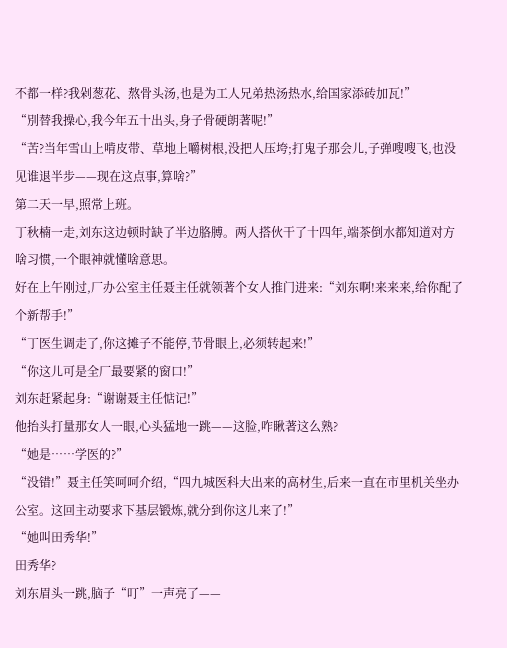不都一样?我剁葱花、熬骨头汤,也是为工人兄弟热汤热水,给国家添砖加瓦!”
“別替我操心,我今年五十出头,身子骨硬朗著呢!”
“苦?当年雪山上啃皮带、草地上嚼树根,没把人压垮;打鬼子那会儿,子弹嗖嗖飞,也没见谁退半步——现在这点事,算啥?”
第二天一早,照常上班。
丁秋楠一走,刘东这边顿时缺了半边胳膊。两人搭伙干了十四年,端茶倒水都知道对方啥习惯,一个眼神就懂啥意思。
好在上午刚过,厂办公室主任聂主任就领著个女人推门进来:“刘东啊!来来来,给你配了个新帮手!”
“丁医生调走了,你这摊子不能停,节骨眼上,必须转起来!”
“你这儿可是全厂最要紧的窗口!”
刘东赶紧起身:“谢谢聂主任惦记!”
他抬头打量那女人一眼,心头猛地一跳——这脸,咋瞅著这么熟?
“她是……学医的?”
“没错!”聂主任笑呵呵介绍,“四九城医科大出来的高材生,后来一直在市里机关坐办公室。这回主动要求下基层锻炼,就分到你这儿来了!”
“她叫田秀华!”
田秀华?
刘东眉头一跳,脑子“叮”一声亮了——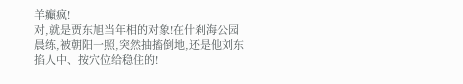羊癲疯!
对,就是贾东旭当年相的对象!在什剎海公园晨练,被朝阳一照,突然抽搐倒地,还是他刘东掐人中、按穴位给稳住的!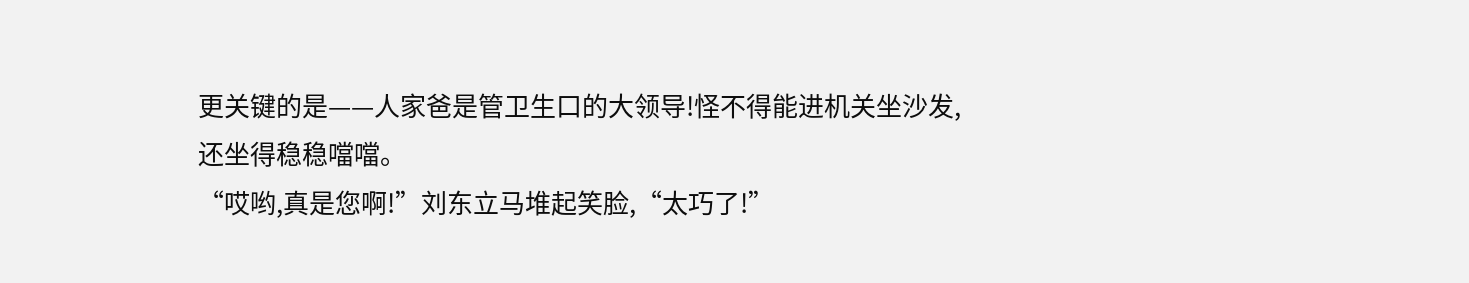更关键的是——人家爸是管卫生口的大领导!怪不得能进机关坐沙发,还坐得稳稳噹噹。
“哎哟,真是您啊!”刘东立马堆起笑脸,“太巧了!”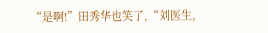“是啊!”田秀华也笑了,“刘医生,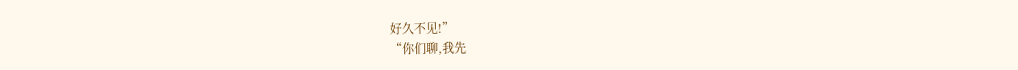好久不见!”
“你们聊,我先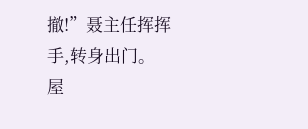撤!”聂主任挥挥手,转身出门。
屋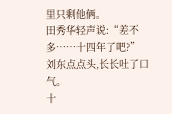里只剩他俩。
田秀华轻声说:“差不多……十四年了吧?”
刘东点点头,长长吐了口气。
十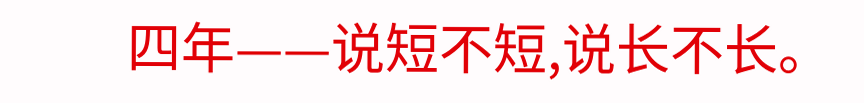四年——说短不短,说长不长。